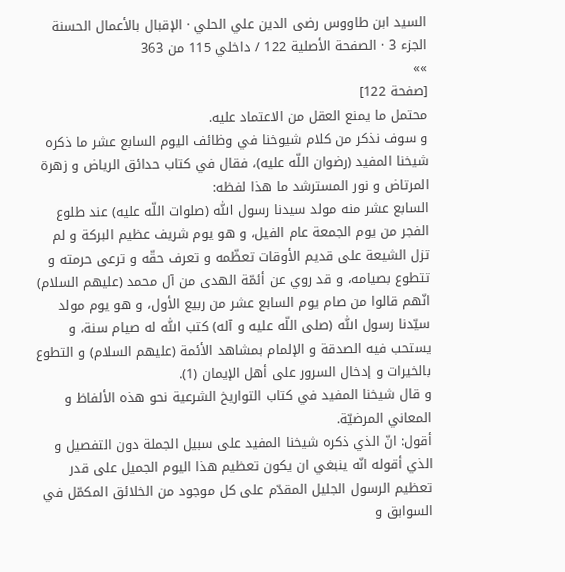السيد ابن طاووس رضى الدين علي الحلي · الإقبال بالأعمال الحسنة الجزء 3 · الصفحة الأصلية 122 / داخلي 115 من 363
»»
[صفحة 122]
محتمل ما يمنع العقل من الاعتماد عليه.
و سوف نذكر من كلام شيوخنا في وظائف اليوم السابع عشر ما ذكره شيخنا المفيد (رضوان اللّه عليه)، فقال في كتاب حدائق الرياض و زهرة المرتاض و نور المسترشد ما هذا لفظه:
السابع عشر منه مولد سيدنا رسول اللّٰه (صلوات اللّه عليه) عند طلوع الفجر من يوم الجمعة عام الفيل، و هو يوم شريف عظيم البركة و لم تزل الشيعة على قديم الأوقات تعظّمه و تعرف حقّه و ترعى حرمته و تتطوع بصيامه، و قد روي عن أئمّة الهدى من آل محمد (عليهم السلام) انّهم قالوا من صام يوم السابع عشر من ربيع الأول، و هو يوم مولد سيّدنا رسول اللّٰه (صلى اللّه عليه و آله) كتب اللّٰه له صيام سنة، و يستحب فيه الصدقة و الإلمام بمشاهد الأئمة (عليهم السلام) و التطوع بالخيرات و إدخال السرور على أهل الإيمان (1).
و قال شيخنا المفيد في كتاب التواريخ الشرعية نحو هذه الألفاظ و المعاني المرضيّة.
أقول: انّ الذي ذكره شيخنا المفيد على سبيل الجملة دون التفصيل و الذي أقوله انّه ينبغي ان يكون تعظيم هذا اليوم الجميل على قدر تعظيم الرسول الجليل المقدّم على كل موجود من الخلائق المكمّل في السوابق و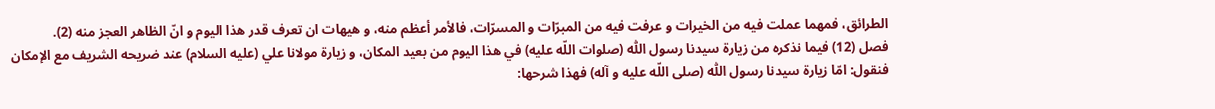الطرائق، فمهما عملت فيه من الخيرات و عرفت فيه من المبرّات و المسرّات، فالأمر أعظم منه، و هيهات ان تعرف قدر هذا اليوم و انّ الظاهر العجز منه (2).
فصل (12) فيما نذكره من زيارة سيدنا رسول اللّٰه (صلوات اللّه عليه) في هذا اليوم من بعيد المكان، و زيارة مولانا علي (عليه السلام) عند ضريحه الشريف مع الإمكان
فنقول: امّا زيارة سيدنا رسول اللّٰه (صلى اللّه عليه و آله) فهذا شرحها: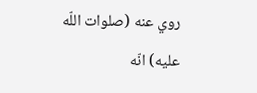روي عنه (صلوات اللّه عليه) انّه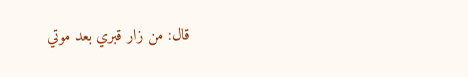قال: من زار قبري بعد موتي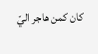كان كمن هاجر اليّ